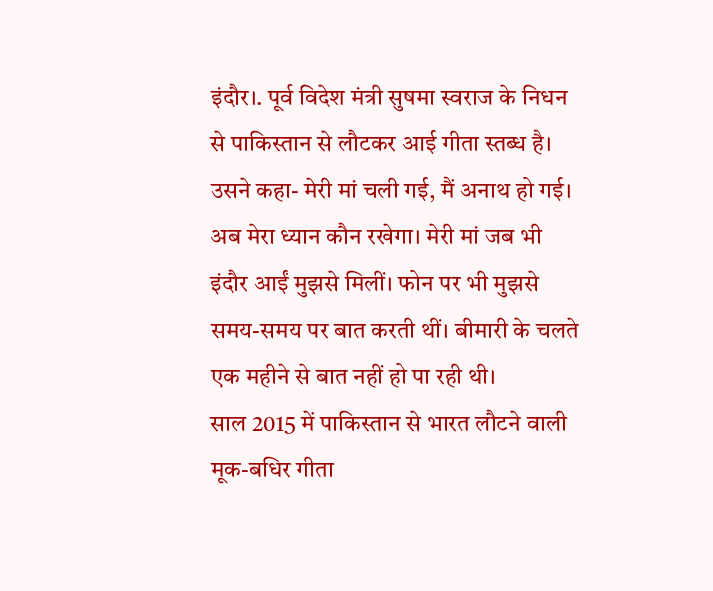इंदौर।. पूर्व विदेश मंत्री सुषमा स्वराज के निधन से पाकिस्तान से लौटकर आई गीता स्तब्ध है। उसने कहा- मेरी मां चली गई, मैं अनाथ हो गई। अब मेरा ध्यान कौन रखेगा। मेरी मां जब भी इंदौर आईं मुझसे मिलीं। फोन पर भी मुझसे समय-समय पर बात करती थीं। बीमारी के चलते एक महीने से बात नहीं हो पा रही थी।
साल 2015 में पाकिस्तान से भारत लौटने वाली मूक-बधिर गीता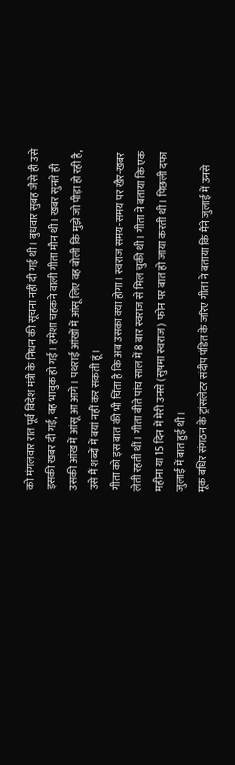को मंगलवार रात पूर्व विदेश मंत्री के निधन की सूचना नहीं दी गई थी। बुधवार सुबह जैसे ही उसे इसकी खबर दी गई, वह भावुक हो गई। हमेशा चहकने वाली गीता मौन थी। खबर सुनते ही उसकी आंख में आंसू आ आगे। पथराई आंखों में आंसू लिए वह बोली कि मुझे जो पीड़ा हो रही है, उसे मैं शब्दों में बयां नहीं कर सकती हूं।
गीता को इस बात की भी चिंता है कि अब उसका क्या होगा। स्वराज समय-समय पर खैर-खबर लेती रहती थीं। गीता बीते पांच साल में 8 बार स्वराज से मिल चुकी थी। गीता ने बताया कि एक महीना या 15 दिन में मेरी उनसे (सुषमा स्वराज) फोन पर बात हो जाया करती थी। पिछली दफा जुलाई में बात हुई थी।
मूक बधिर संगठन के ट्रांसलेटर संदीप पंडित के जरिए गीता ने बताया कि मैंने जुलाई में उनसे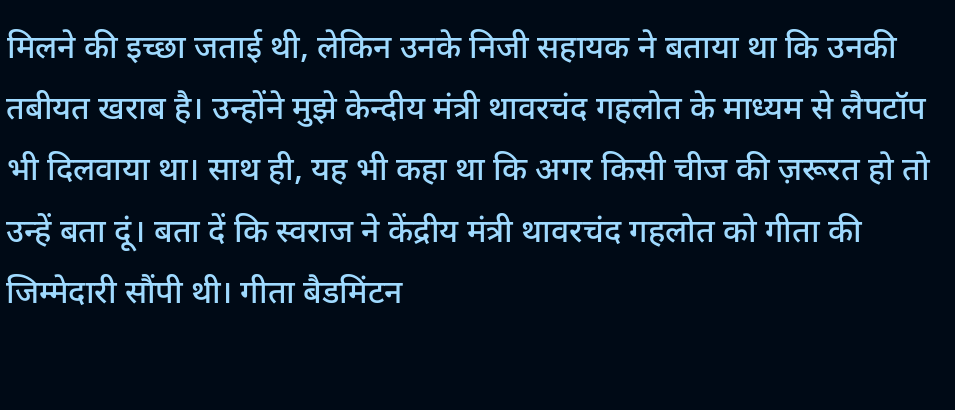मिलने की इच्छा जताई थी, लेकिन उनके निजी सहायक ने बताया था कि उनकी तबीयत खराब है। उन्होंने मुझे केन्दीय मंत्री थावरचंद गहलोत के माध्यम से लैपटॉप भी दिलवाया था। साथ ही, यह भी कहा था कि अगर किसी चीज की ज़रूरत हो तो उन्हें बता दूं। बता दें कि स्वराज ने केंद्रीय मंत्री थावरचंद गहलोत को गीता की जिम्मेदारी सौंपी थी। गीता बैडमिंटन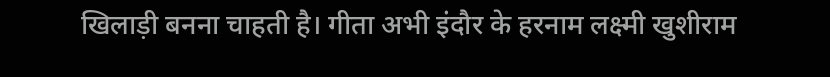खिलाड़ी बनना चाहती है। गीता अभी इंदौर के हरनाम लक्ष्मी खुशीराम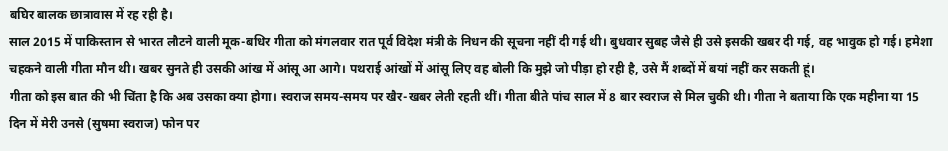बघिर बालक छात्रावास में रह रही है।
साल 2015 में पाकिस्तान से भारत लौटने वाली मूक-बधिर गीता को मंगलवार रात पूर्व विदेश मंत्री के निधन की सूचना नहीं दी गई थी। बुधवार सुबह जैसे ही उसे इसकी खबर दी गई, वह भावुक हो गई। हमेशा चहकने वाली गीता मौन थी। खबर सुनते ही उसकी आंख में आंसू आ आगे। पथराई आंखों में आंसू लिए वह बोली कि मुझे जो पीड़ा हो रही है, उसे मैं शब्दों में बयां नहीं कर सकती हूं।
गीता को इस बात की भी चिंता है कि अब उसका क्या होगा। स्वराज समय-समय पर खैर-खबर लेती रहती थीं। गीता बीते पांच साल में 8 बार स्वराज से मिल चुकी थी। गीता ने बताया कि एक महीना या 15 दिन में मेरी उनसे (सुषमा स्वराज) फोन पर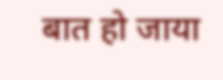बात हो जाया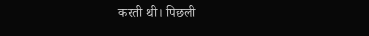करती थी। पिछली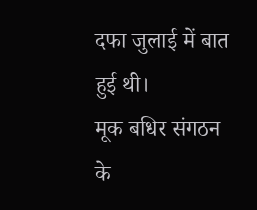दफा जुलाई में बात हुई थी।
मूक बधिर संगठन के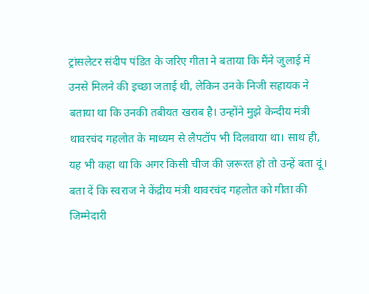ट्रांसलेटर संदीप पंडित के जरिए गीता ने बताया कि मैंने जुलाई में उनसे मिलने की इच्छा जताई थी, लेकिन उनके निजी सहायक ने बताया था कि उनकी तबीयत खराब है। उन्होंने मुझे केन्दीय मंत्री थावरचंद गहलोत के माध्यम से लैपटॉप भी दिलवाया था। साथ ही, यह भी कहा था कि अगर किसी चीज की ज़रूरत हो तो उन्हें बता दूं। बता दें कि स्वराज ने केंद्रीय मंत्री थावरचंद गहलोत को गीता की जिम्मेदारी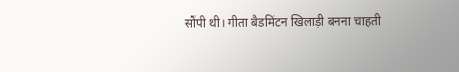सौंपी थी। गीता बैडमिंटन खिलाड़ी बनना चाहती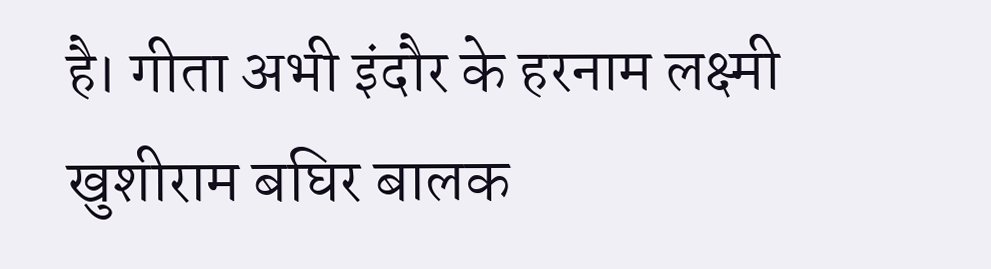है। गीता अभी इंदौर के हरनाम लक्ष्मी खुशीराम बघिर बालक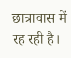छात्रावास में रह रही है।